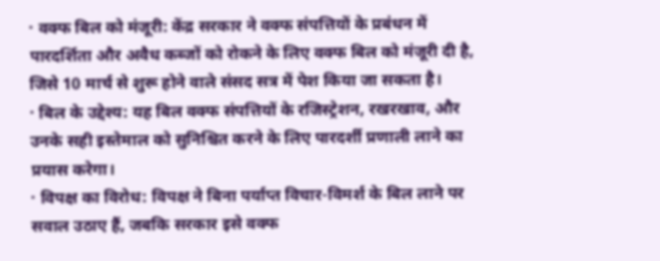· वक्फ बिल को मंजूरी: केंद्र सरकार ने वक्फ संपत्तियों के प्रबंधन में पारदर्शिता और अवैध कब्जों को रोकने के लिए वक्फ बिल को मंजूरी दी है, जिसे 10 मार्च से शुरू होने वाले संसद सत्र में पेश किया जा सकता है।
· बिल के उद्देश्य: यह बिल वक्फ संपत्तियों के रजिस्ट्रेशन, रखरखाव, और उनके सही इस्तेमाल को सुनिश्चित करने के लिए पारदर्शी प्रणाली लाने का प्रयास करेगा।
· विपक्ष का विरोध: विपक्ष ने बिना पर्याप्त विचार-विमर्श के बिल लाने पर सवाल उठाए हैं, जबकि सरकार इसे वक्फ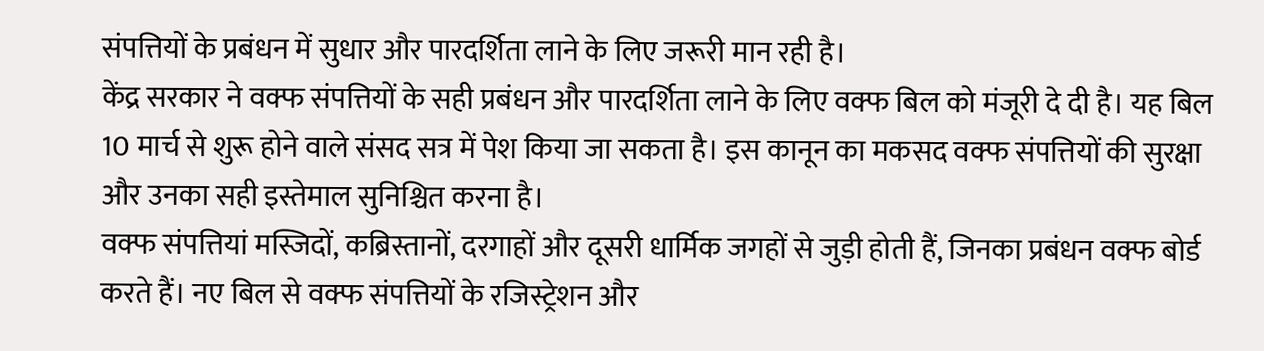संपत्तियों के प्रबंधन में सुधार और पारदर्शिता लाने के लिए जरूरी मान रही है।
केंद्र सरकार ने वक्फ संपत्तियों के सही प्रबंधन और पारदर्शिता लाने के लिए वक्फ बिल को मंजूरी दे दी है। यह बिल 10 मार्च से शुरू होने वाले संसद सत्र में पेश किया जा सकता है। इस कानून का मकसद वक्फ संपत्तियों की सुरक्षा और उनका सही इस्तेमाल सुनिश्चित करना है।
वक्फ संपत्तियां मस्जिदों, कब्रिस्तानों, दरगाहों और दूसरी धार्मिक जगहों से जुड़ी होती हैं, जिनका प्रबंधन वक्फ बोर्ड करते हैं। नए बिल से वक्फ संपत्तियों के रजिस्ट्रेशन और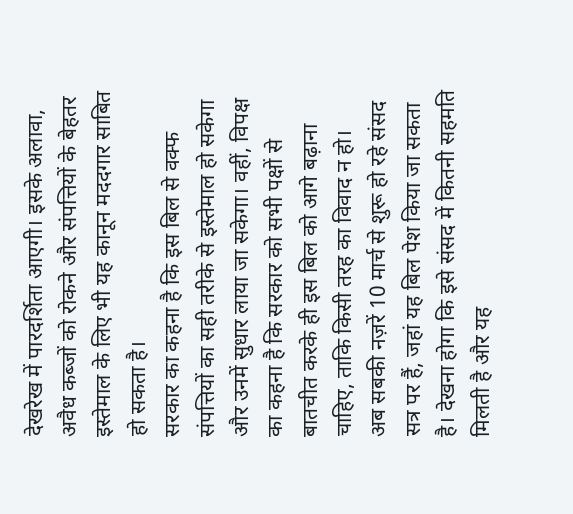देखरेख में पारदर्शिता आएगी। इसके अलावा, अवैध कब्जों को रोकने और संपत्तियों के बेहतर इस्तेमाल के लिए भी यह कानून मददगार साबित हो सकता है।
सरकार का कहना है कि इस बिल से वक्फ संपत्तियों का सही तरीके से इस्तेमाल हो सकेगा और उनमें सुधार लाया जा सकेगा। वहीं, विपक्ष का कहना है कि सरकार को सभी पक्षों से बातचीत करके ही इस बिल को आगे बढ़ाना चाहिए, ताकि किसी तरह का विवाद न हो।
अब सबकी नज़रें 10 मार्च से शुरू हो रहे संसद सत्र पर हैं, जहां यह बिल पेश किया जा सकता है। देखना होगा कि इसे संसद में कितनी सहमति मिलती है और यह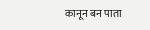कानून बन पाता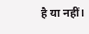है या नहीं।